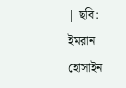| ছবি: ইমরান হোসাইন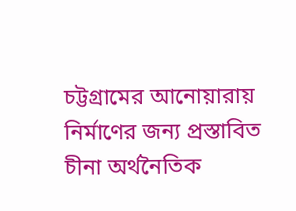চট্টগ্রামের আনোয়ারায় নির্মাণের জন্য প্রস্তাবিত চীনা অর্থনৈতিক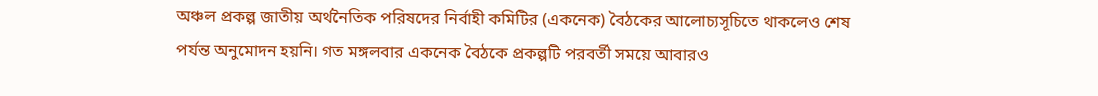অঞ্চল প্রকল্প জাতীয় অর্থনৈতিক পরিষদের নির্বাহী কমিটির (একনেক) বৈঠকের আলোচ্যসূচিতে থাকলেও শেষ পর্যন্ত অনুমোদন হয়নি। গত মঙ্গলবার একনেক বৈঠকে প্রকল্পটি পরবর্তী সময়ে আবারও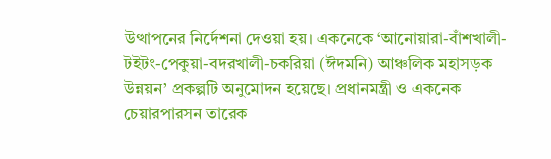উত্থাপনের নির্দেশনা দেওয়া হয়। একনেকে ‘আনোয়ারা-বাঁশখালী-টইটং-পেকুয়া-বদরখালী-চকরিয়া (ঈদমনি) আঞ্চলিক মহাসড়ক উন্নয়ন’ প্রকল্পটি অনুমোদন হয়েছে। প্রধানমন্ত্রী ও একনেক চেয়ারপারসন তারেক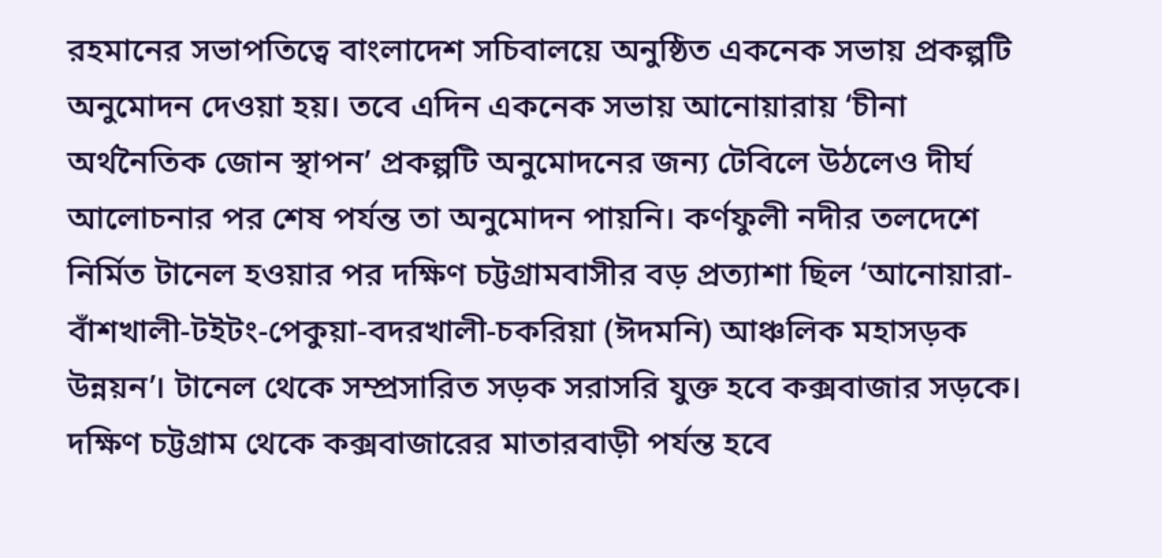রহমানের সভাপতিত্বে বাংলাদেশ সচিবালয়ে অনুষ্ঠিত একনেক সভায় প্রকল্পটি অনুমোদন দেওয়া হয়। তবে এদিন একনেক সভায় আনোয়ারায় ‘চীনা অর্থনৈতিক জোন স্থাপন’ প্রকল্পটি অনুমোদনের জন্য টেবিলে উঠলেও দীর্ঘ আলোচনার পর শেষ পর্যন্ত তা অনুমোদন পায়নি। কর্ণফুলী নদীর তলদেশে নির্মিত টানেল হওয়ার পর দক্ষিণ চট্টগ্রামবাসীর বড় প্রত্যাশা ছিল ‘আনোয়ারা-বাঁশখালী-টইটং-পেকুয়া-বদরখালী-চকরিয়া (ঈদমনি) আঞ্চলিক মহাসড়ক উন্নয়ন’। টানেল থেকে সম্প্রসারিত সড়ক সরাসরি যুক্ত হবে কক্সবাজার সড়কে। দক্ষিণ চট্টগ্রাম থেকে কক্সবাজারের মাতারবাড়ী পর্যন্ত হবে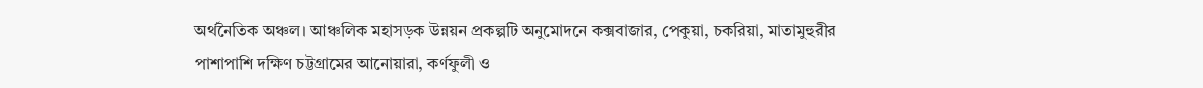অর্থনৈতিক অঞ্চল। আঞ্চলিক মহাসড়ক উন্নয়ন প্রকল্পটি অনুমোদনে কক্সবাজার, পেকুয়া, চকরিয়া, মাতামুহুরীর পাশাপাশি দক্ষিণ চট্টগ্রামের আনোয়ারা, কর্ণফুলী ও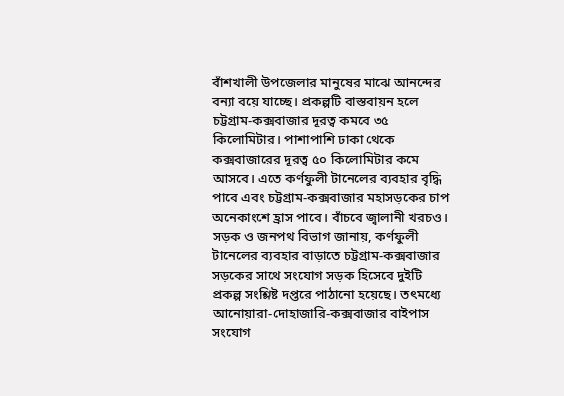বাঁশখালী উপজেলার মানুষের মাঝে আনন্দের বন্যা বয়ে যাচ্ছে। প্রকল্পটি বাস্তবায়ন হলে চট্টগ্রাম-কক্সবাজার দূরত্ব কমবে ৩৫ কিলোমিটার। পাশাপাশি ঢাকা থেকে কক্সবাজারের দূরত্ব ৫০ কিলোমিটার কমে আসবে। এতে কর্ণফুলী টানেলের ব্যবহার বৃদ্ধি পাবে এবং চট্টগ্রাম-কক্সবাজার মহাসড়কের চাপ অনেকাংশে হ্রাস পাবে। বাঁচবে জ্বালানী খরচও। সড়ক ও জনপথ বিভাগ জানায়, কর্ণফুলী টানেলের ব্যবহার বাড়াতে চট্টগ্রাম-কক্সবাজার সড়কের সাথে সংযোগ সড়ক হিসেবে দুইটি প্রকল্প সংশ্লিষ্ট দপ্তরে পাঠানো হয়েছে। তৎমধ্যে আনোয়ারা-দোহাজারি-কক্সবাজার বাইপাস সংযোগ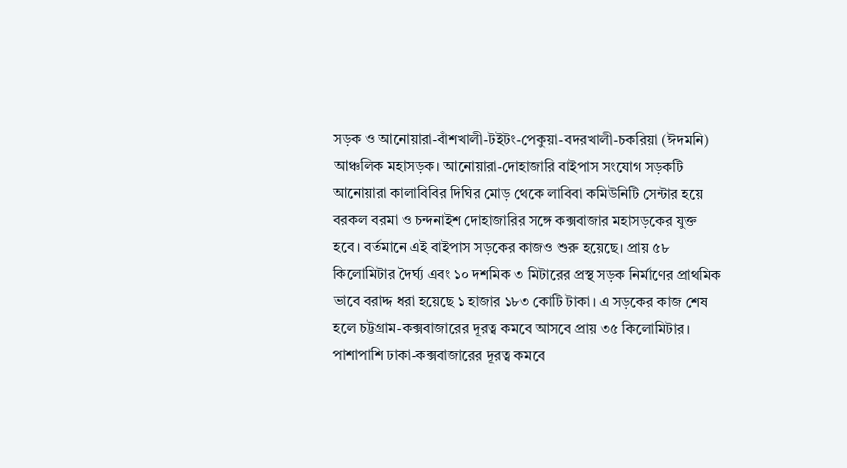সড়ক ও আনোয়ারা-বাঁশখালী-টইটং-পেকুয়া-বদরখালী-চকরিয়া (ঈদমনি) আঞ্চলিক মহাসড়ক। আনোয়ারা-দোহাজারি বাইপাস সংযোগ সড়কটি আনোয়ারা কালাবিবির দিঘির মোড় থেকে লাবিবা কমিউনিটি সেন্টার হয়ে বরকল বরমা ও চন্দনাইশ দোহাজারির সঙ্গে কক্সবাজার মহাসড়কের যুক্ত হবে। বর্তমানে এই বাইপাস সড়কের কাজও শুরু হয়েছে। প্রায় ৫৮ কিলোমিটার দৈর্ঘ্য এবং ১০ দশমিক ৩ মিটারের প্রস্থ সড়ক নির্মাণের প্রাথমিক ভাবে বরাদ্দ ধরা হয়েছে ১ হাজার ১৮৩ কোটি টাকা। এ সড়কের কাজ শেষ হলে চট্টগ্রাম-কক্সবাজারের দূরত্ব কমবে আসবে প্রায় ৩৫ কিলোমিটার। পাশাপাশি ঢাকা-কক্সবাজারের দূরত্ব কমবে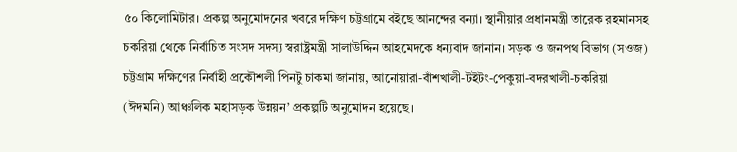৫০ কিলোমিটার। প্রকল্প অনুমোদনের খবরে দক্ষিণ চট্টগ্রামে বইছে আনন্দের বন্যা। স্থানীয়ার প্রধানমন্ত্রী তারেক রহমানসহ চকরিয়া থেকে নির্বাচিত সংসদ সদস্য স্বরাষ্ট্রমন্ত্রী সালাউদ্দিন আহমেদকে ধন্যবাদ জানান। সড়ক ও জনপথ বিভাগ (সওজ) চট্টগ্রাম দক্ষিণের নির্বাহী প্রকৌশলী পিনটু চাকমা জানায়, আনোয়ারা-বাঁশখালী-টইটং-পেকুয়া-বদরখালী-চকরিয়া (ঈদমনি) আঞ্চলিক মহাসড়ক উন্নয়ন’ প্রকল্পটি অনুমোদন হয়েছে।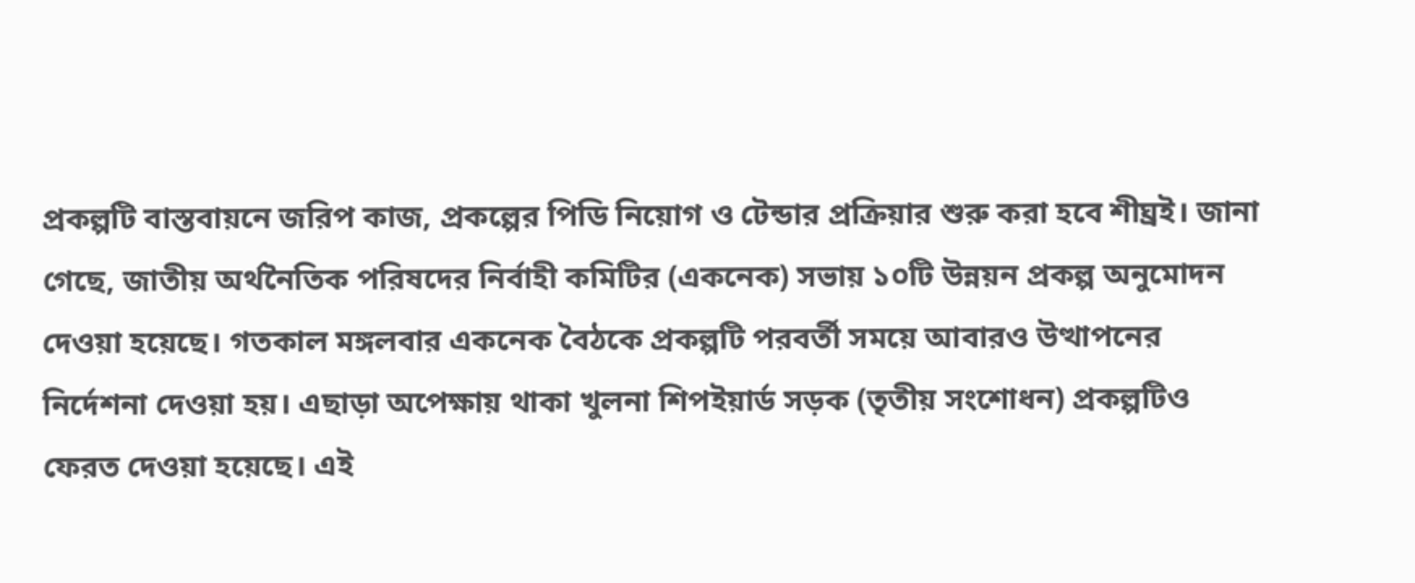প্রকল্পটি বাস্তবায়নে জরিপ কাজ, প্রকল্পের পিডি নিয়োগ ও টেন্ডার প্রক্রিয়ার শুরু করা হবে শীঘ্রই। জানা গেছে, জাতীয় অর্থনৈতিক পরিষদের নির্বাহী কমিটির (একনেক) সভায় ১০টি উন্নয়ন প্রকল্প অনুমোদন দেওয়া হয়েছে। গতকাল মঙ্গলবার একনেক বৈঠকে প্রকল্পটি পরবর্তী সময়ে আবারও উত্থাপনের নির্দেশনা দেওয়া হয়। এছাড়া অপেক্ষায় থাকা খুলনা শিপইয়ার্ড সড়ক (তৃতীয় সংশোধন) প্রকল্পটিও ফেরত দেওয়া হয়েছে। এই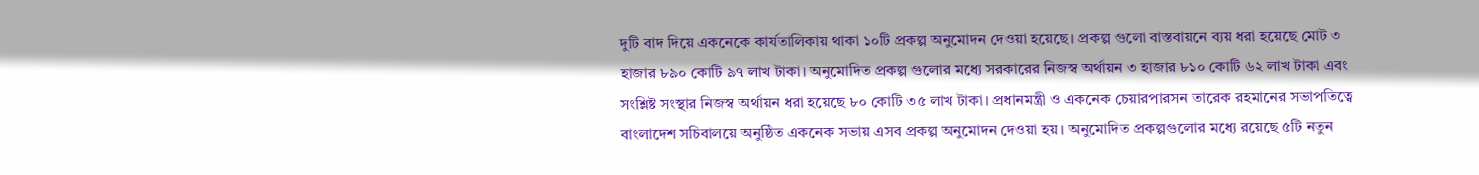দুটি বাদ দিয়ে একনেকে কার্যতালিকায় থাকা ১০টি প্রকল্প অনুমোদন দেওয়া হয়েছে। প্রকল্প গুলো বাস্তবায়নে ব্যয় ধরা হয়েছে মোট ৩ হাজার ৮৯০ কোটি ৯৭ লাখ টাকা। অনুমোদিত প্রকল্প গুলোর মধ্যে সরকারের নিজস্ব অর্থায়ন ৩ হাজার ৮১০ কোটি ৬২ লাখ টাকা এবং সংশ্লিষ্ট সংস্থার নিজস্ব অর্থায়ন ধরা হয়েছে ৮০ কোটি ৩৫ লাখ টাকা। প্রধানমন্ত্রী ও একনেক চেয়ারপারসন তারেক রহমানের সভাপতিত্বে বাংলাদেশ সচিবালয়ে অনুষ্ঠিত একনেক সভায় এসব প্রকল্প অনুমোদন দেওয়া হয়। অনুমোদিত প্রকল্পগুলোর মধ্যে রয়েছে ৫টি নতুন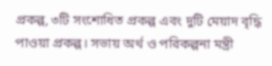প্রকল্প, ৩টি সংশোধিত প্রকল্প এবং দুটি মেয়াদ বৃদ্ধি পাওয়া প্রকল্প। সভায় অর্থ ও পরিকল্পনা মন্ত্রী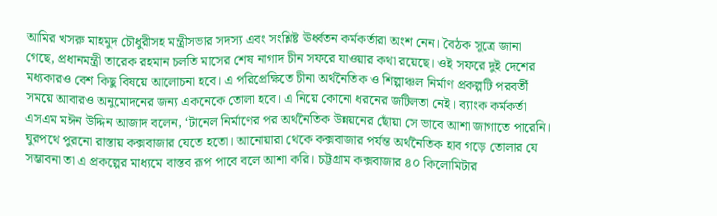আমির খসরু মাহমুদ চৌধুরীসহ মন্ত্রীসভার সদস্য এবং সংশ্লিষ্ট ঊর্ধ্বতন কর্মকর্তারা অংশ নেন। বৈঠক সূত্রে জানা গেছে, প্রধানমন্ত্রী তারেক রহমান চলতি মাসের শেষ নাগাদ চীন সফরে যাওয়ার কথা রয়েছে। ওই সফরে দুই দেশের মধ্যকারও বেশ কিছু বিষয়ে আলোচনা হবে। এ পরিপ্রেক্ষিতে চীনা অর্থনৈতিক ও শিল্পাঞ্চল নির্মাণ প্রকল্পটি পরবর্তী সময়ে আবারও অনুমোদনের জন্য একনেকে তোলা হবে। এ নিয়ে কোনো ধরনের জটিলতা নেই। ব্যাংক কর্মকর্তা এসএম মঈন উদ্দিন আজাদ বলেন, ‘টানেল নির্মাণের পর অর্থনৈতিক উন্নয়নের ছোঁয়া সে ভাবে আশা জাগাতে পারেনি। ঘুরপথে পুরনো রাস্তায় কক্সবাজার যেতে হতো। আনোয়ারা থেকে কক্সবাজার পর্যন্ত অর্থনৈতিক হাব গড়ে তোলার যে সম্ভাবনা তা এ প্রকল্পের মাধ্যমে বাস্তব রূপ পাবে বলে আশা করি। চট্টগ্রাম কক্সবাজার ৪০ কিলোমিটার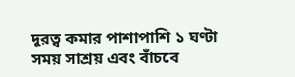দূরত্ব কমার পাশাপাশি ১ ঘণ্টা সময় সাশ্রয় এবং বাঁচবে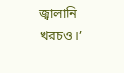জ্বালানি খরচও।’